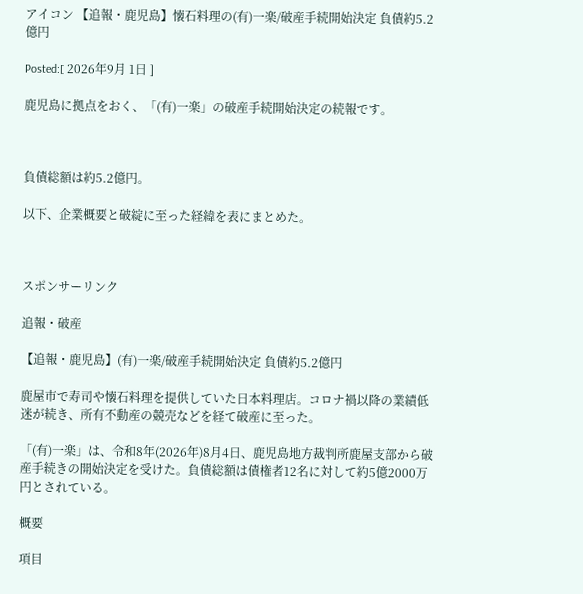アイコン 【追報・鹿児島】懐石料理の(有)一楽/破産手続開始決定 負債約5.2億円

Posted:[ 2026年9月 1日 ]

鹿児島に拠点をおく、「(有)一楽」の破産手続開始決定の続報です。



負債総額は約5.2億円。

以下、企業概要と破綻に至った経緯を表にまとめた。



スポンサーリンク

追報・破産

【追報・鹿児島】(有)一楽/破産手続開始決定 負債約5.2億円

鹿屋市で寿司や懐石料理を提供していた日本料理店。コロナ禍以降の業績低迷が続き、所有不動産の競売などを経て破産に至った。

「(有)一楽」は、令和8年(2026年)8月4日、鹿児島地方裁判所鹿屋支部から破産手続きの開始決定を受けた。負債総額は債権者12名に対して約5億2000万円とされている。

概要

項目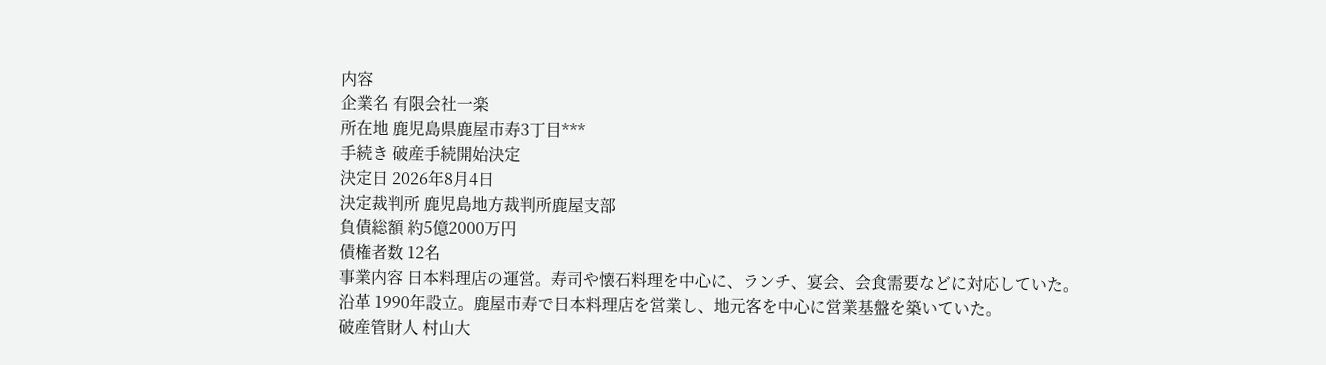内容
企業名 有限会社一楽
所在地 鹿児島県鹿屋市寿3丁目***
手続き 破産手続開始決定
決定日 2026年8月4日
決定裁判所 鹿児島地方裁判所鹿屋支部
負債総額 約5億2000万円
債権者数 12名
事業内容 日本料理店の運営。寿司や懐石料理を中心に、ランチ、宴会、会食需要などに対応していた。
沿革 1990年設立。鹿屋市寿で日本料理店を営業し、地元客を中心に営業基盤を築いていた。
破産管財人 村山大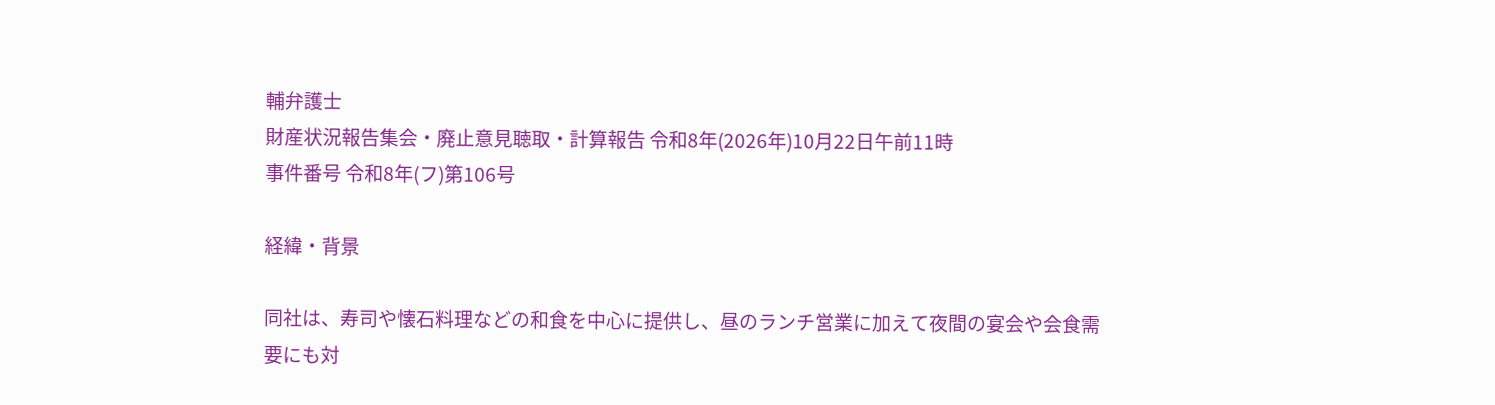輔弁護士
財産状況報告集会・廃止意見聴取・計算報告 令和8年(2026年)10月22日午前11時
事件番号 令和8年(フ)第106号

経緯・背景

同社は、寿司や懐石料理などの和食を中心に提供し、昼のランチ営業に加えて夜間の宴会や会食需要にも対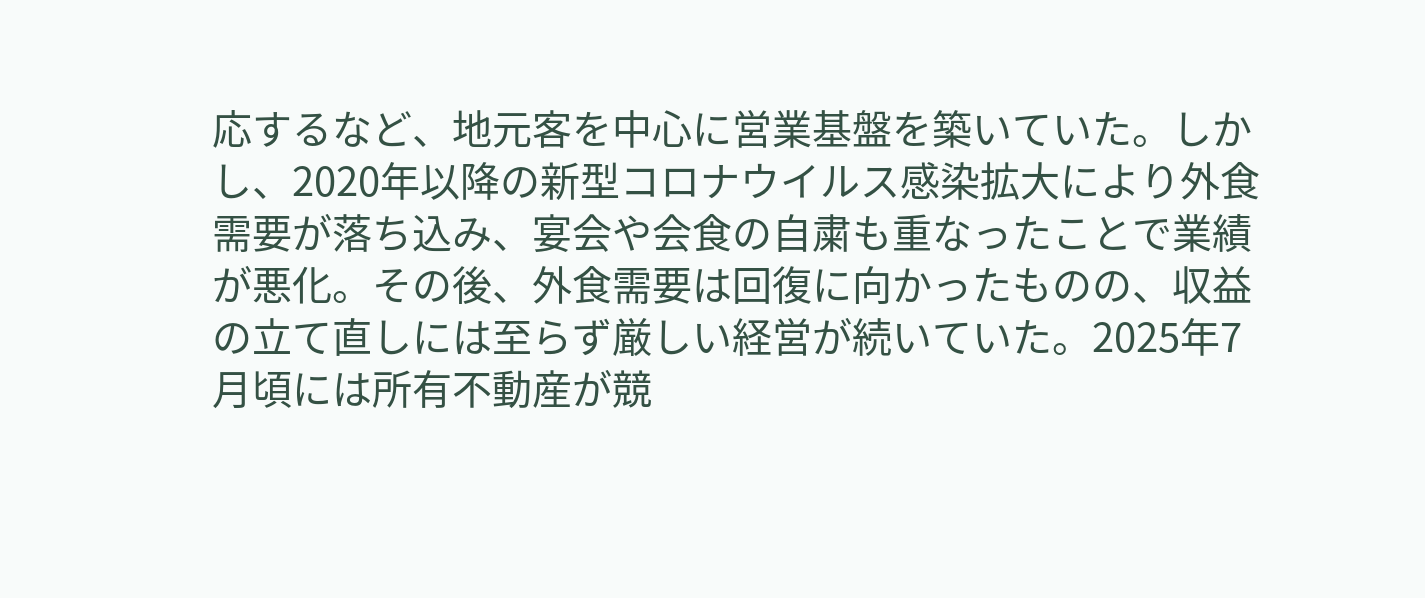応するなど、地元客を中心に営業基盤を築いていた。しかし、2020年以降の新型コロナウイルス感染拡大により外食需要が落ち込み、宴会や会食の自粛も重なったことで業績が悪化。その後、外食需要は回復に向かったものの、収益の立て直しには至らず厳しい経営が続いていた。2025年7月頃には所有不動産が競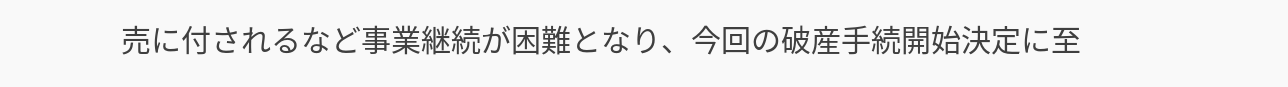売に付されるなど事業継続が困難となり、今回の破産手続開始決定に至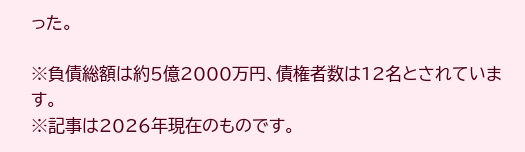った。

※負債総額は約5億2000万円、債権者数は12名とされています。
※記事は2026年現在のものです。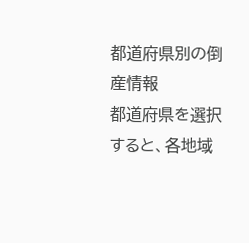都道府県別の倒産情報
都道府県を選択すると、各地域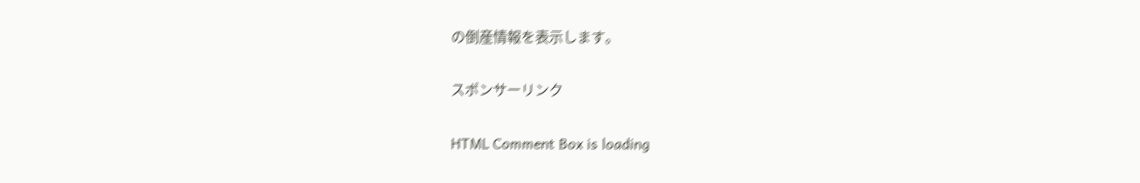の倒産情報を表示します。

スポンサーリンク

HTML Comment Box is loading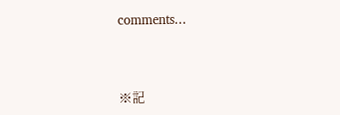comments...



※記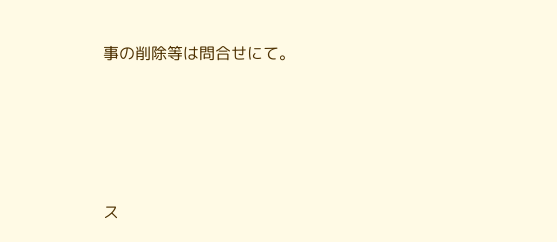事の削除等は問合せにて。






ス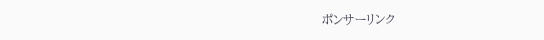ポンサーリンク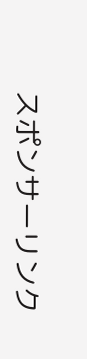スポンサーリンク